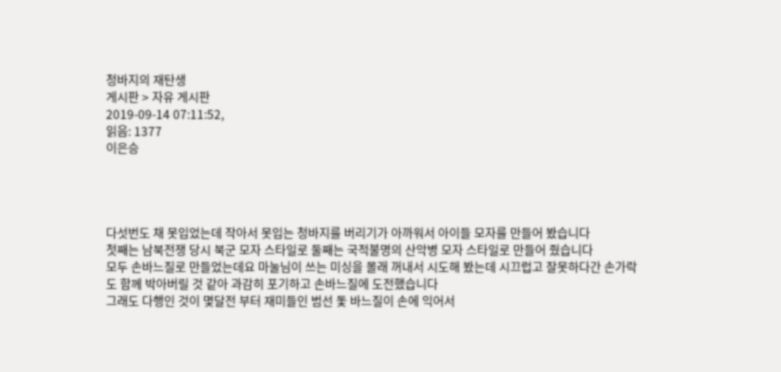청바지의 재탄생
게시판 > 자유 게시판
2019-09-14 07:11:52,
읽음: 1377
이은승




다섯번도 채 못입었는데 작아서 못입는 청바지를 버리기가 아까워서 아이들 모자를 만들어 봤습니다
첫째는 남북전쟁 당시 북군 모자 스타일로 둘째는 국적불명의 산악병 모자 스타일로 만들어 줬습니다
모두 손바느질로 만들었는데요 마눌님이 쓰는 미싱을 몰래 꺼내서 시도해 봤는데 시끄럽고 잘못하다간 손가락도 함께 박아버릴 것 같아 과감히 포기하고 손바느질에 도전했습니다
그래도 다행인 것이 몇달전 부터 재미들인 범선 돛 바느질이 손에 익어서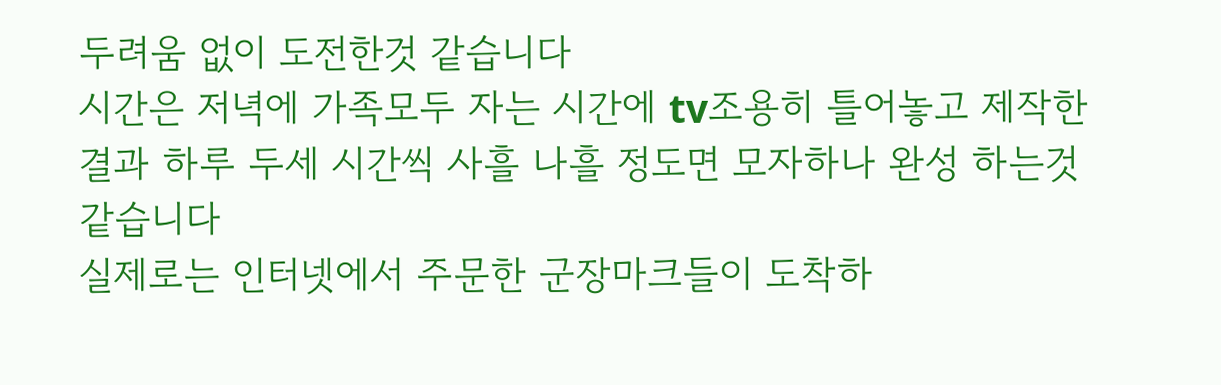두려움 없이 도전한것 같습니다
시간은 저녁에 가족모두 자는 시간에 tv조용히 틀어놓고 제작한 결과 하루 두세 시간씩 사흘 나흘 정도면 모자하나 완성 하는것 같습니다
실제로는 인터넷에서 주문한 군장마크들이 도착하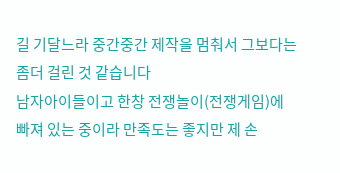길 기달느라 중간중간 제작을 멈춰서 그보다는 좀더 걸린 것 같습니다
남자아이들이고 한창 전쟁놀이(전쟁게임)에 빠져 있는 중이라 만족도는 좋지만 제 손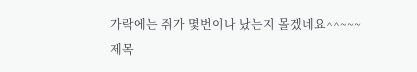가락에는 쥐가 몇번이나 났는지 몰겠네요^^~~~
제목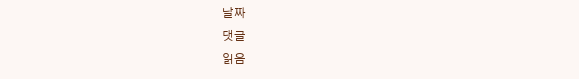날짜
댓글
읽음